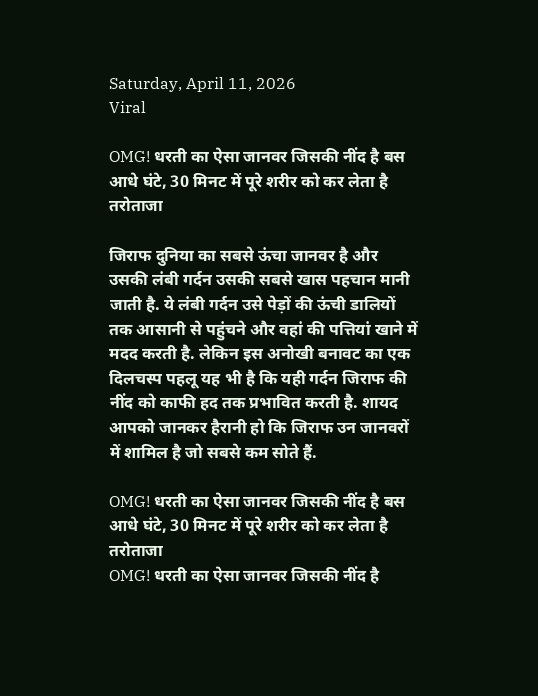Saturday, April 11, 2026
Viral

OMG! धरती का ऐसा जानवर जिसकी नींद है बस आधे घंटे, 30 मिनट में पूरे शरीर को कर लेता है तरोताजा

जिराफ दुनिया का सबसे ऊंचा जानवर है और उसकी लंबी गर्दन उसकी सबसे खास पहचान मानी जाती है. ये लंबी गर्दन उसे पेड़ों की ऊंची डालियों तक आसानी से पहुंचने और वहां की पत्तियां खाने में मदद करती है. लेकिन इस अनोखी बनावट का एक दिलचस्प पहलू यह भी है कि यही गर्दन जिराफ की नींद को काफी हद तक प्रभावित करती है. शायद आपको जानकर हैरानी हो कि जिराफ उन जानवरों में शामिल है जो सबसे कम सोते हैं.

OMG! धरती का ऐसा जानवर जिसकी नींद है बस आधे घंटे, 30 मिनट में पूरे शरीर को कर लेता है तरोताजा
OMG! धरती का ऐसा जानवर जिसकी नींद है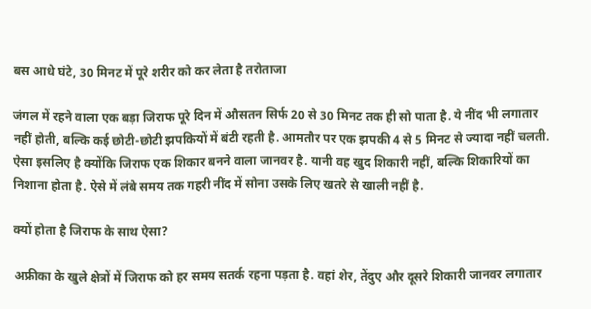बस आधे घंटे, 30 मिनट में पूरे शरीर को कर लेता है तरोताजा

जंगल में रहने वाला एक बड़ा जिराफ पूरे दिन में औसतन सिर्फ 20 से 30 मिनट तक ही सो पाता है. ये नींद भी लगातार नहीं होती, बल्कि कई छोटी-छोटी झपकियों में बंटी रहती है. आमतौर पर एक झपकी 4 से 5 मिनट से ज्यादा नहीं चलती. ऐसा इसलिए है क्योंकि जिराफ एक शिकार बनने वाला जानवर है. यानी वह खुद शिकारी नहीं, बल्कि शिकारियों का निशाना होता है. ऐसे में लंबे समय तक गहरी नींद में सोना उसके लिए खतरे से खाली नहीं है.

क्यों होता है जिराफ के साथ ऐसा?

अफ्रीका के खुले क्षेत्रों में जिराफ को हर समय सतर्क रहना पड़ता है. वहां शेर, तेंदुए और दूसरे शिकारी जानवर लगातार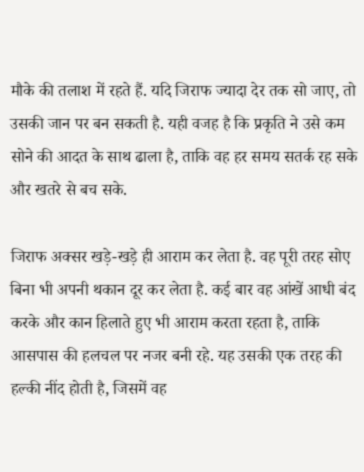मौके की तलाश में रहते हैं. यदि जिराफ ज्यादा देर तक सो जाए, तो उसकी जान पर बन सकती है. यही वजह है कि प्रकृति ने उसे कम सोने की आदत के साथ ढाला है, ताकि वह हर समय सतर्क रह सके और खतरे से बच सके.

जिराफ अक्सर खड़े-खड़े ही आराम कर लेता है. वह पूरी तरह सोए बिना भी अपनी थकान दूर कर लेता है. कई बार वह आंखें आधी बंद करके और कान हिलाते हुए भी आराम करता रहता है, ताकि आसपास की हलचल पर नजर बनी रहे. यह उसकी एक तरह की हल्की नींद होती है, जिसमें वह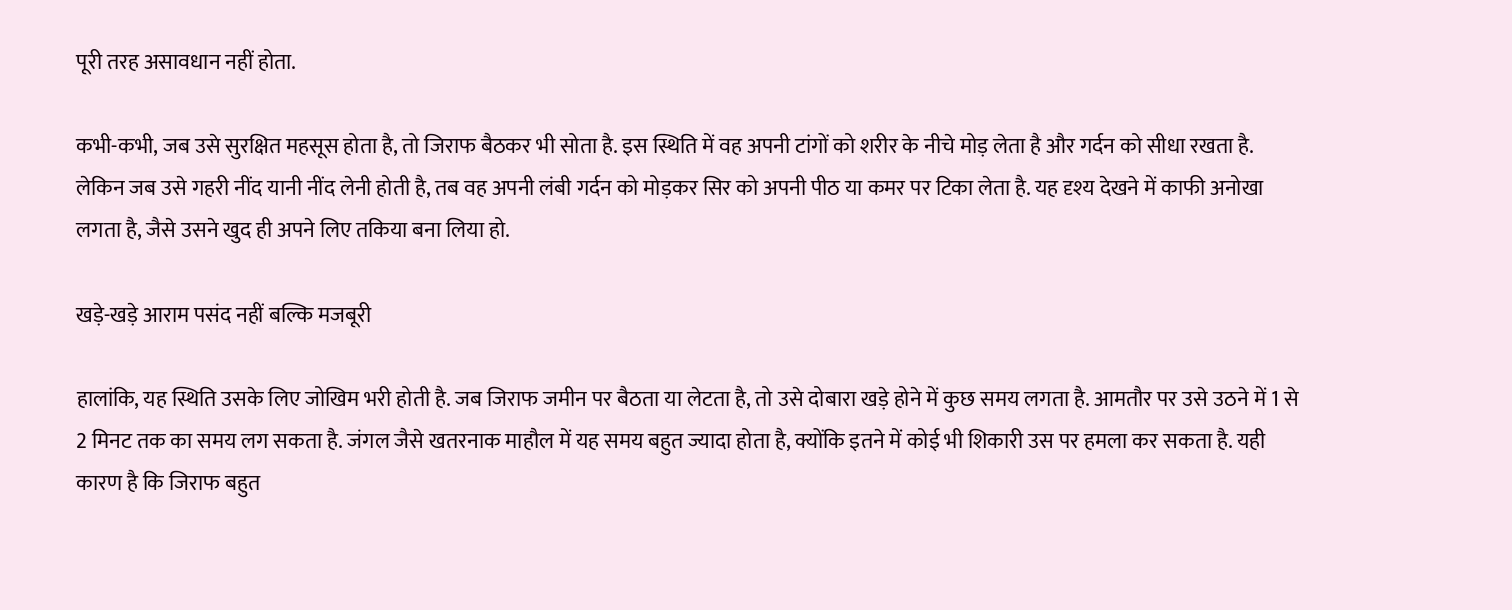पूरी तरह असावधान नहीं होता.

कभी-कभी, जब उसे सुरक्षित महसूस होता है, तो जिराफ बैठकर भी सोता है. इस स्थिति में वह अपनी टांगों को शरीर के नीचे मोड़ लेता है और गर्दन को सीधा रखता है. लेकिन जब उसे गहरी नींद यानी नींद लेनी होती है, तब वह अपनी लंबी गर्दन को मोड़कर सिर को अपनी पीठ या कमर पर टिका लेता है. यह दृश्य देखने में काफी अनोखा लगता है, जैसे उसने खुद ही अपने लिए तकिया बना लिया हो.

खड़े-खड़े आराम पसंद नहीं बल्कि मजबूरी

हालांकि, यह स्थिति उसके लिए जोखिम भरी होती है. जब जिराफ जमीन पर बैठता या लेटता है, तो उसे दोबारा खड़े होने में कुछ समय लगता है. आमतौर पर उसे उठने में 1 से 2 मिनट तक का समय लग सकता है. जंगल जैसे खतरनाक माहौल में यह समय बहुत ज्यादा होता है, क्योंकि इतने में कोई भी शिकारी उस पर हमला कर सकता है. यही कारण है कि जिराफ बहुत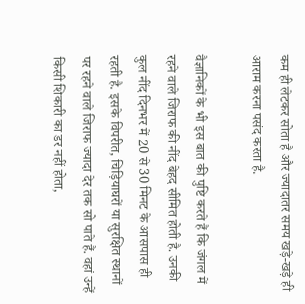कम ही लेटकर सोता है और ज्यादातर समय खड़े-खड़े ही आराम करना पसंद करता है.

वैज्ञानिकों के भी इस बात की पुष्टि करते हैं कि जंगल में रहने वाले जिराफ की नींद बेहद सीमित होती है. उनकी कुल नींद दिनभर में 20 से 30 मिनट के आसपास ही रहती है. इसके विपरीत, चिड़ियाघरों या सुरक्षित स्थानों पर रहने वाले जिराफ ज्यादा देर तक सो पाते हैं. वहां उन्हें किसी शिकारी का डर नहीं होता,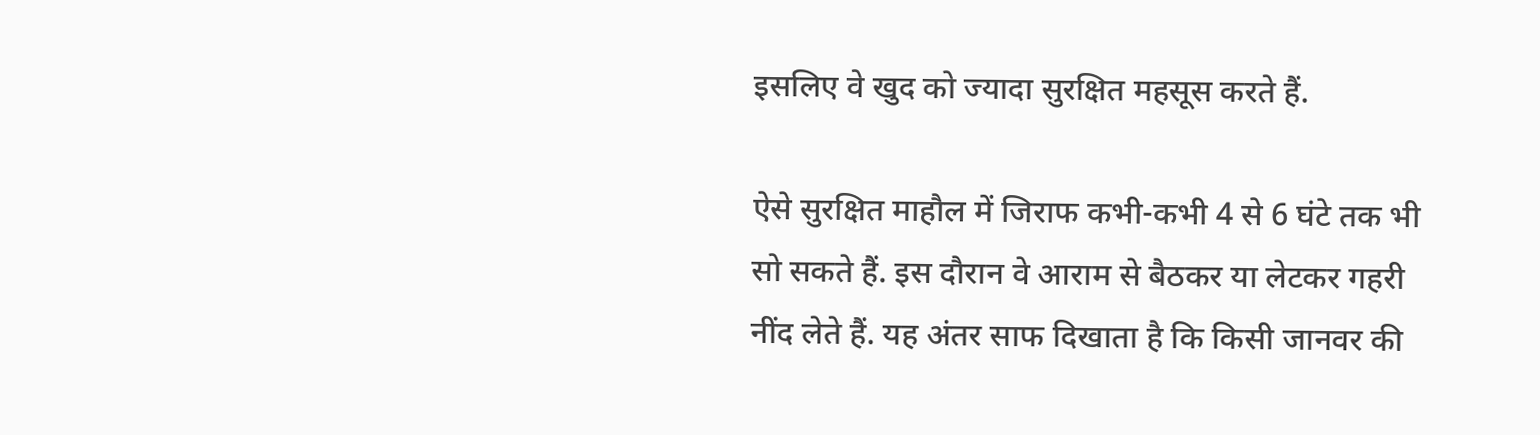इसलिए वे खुद को ज्यादा सुरक्षित महसूस करते हैं.

ऐसे सुरक्षित माहौल में जिराफ कभी-कभी 4 से 6 घंटे तक भी सो सकते हैं. इस दौरान वे आराम से बैठकर या लेटकर गहरी नींद लेते हैं. यह अंतर साफ दिखाता है कि किसी जानवर की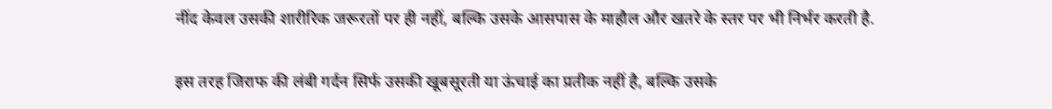नींद केवल उसकी शारीरिक जरूरतों पर ही नहीं, बल्कि उसके आसपास के माहौल और खतरे के स्तर पर भी निर्भर करती है.

इस तरह जिराफ की लंबी गर्दन सिर्फ उसकी खूबसूरती या ऊंचाई का प्रतीक नहीं है, बल्कि उसके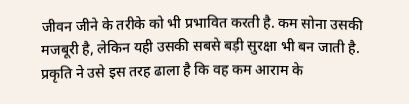जीवन जीने के तरीके को भी प्रभावित करती है. कम सोना उसकी मजबूरी है, लेकिन यही उसकी सबसे बड़ी सुरक्षा भी बन जाती है. प्रकृति ने उसे इस तरह ढाला है कि वह कम आराम के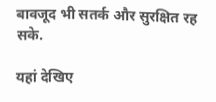बावजूद भी सतर्क और सुरक्षित रह सके.

यहां देखिए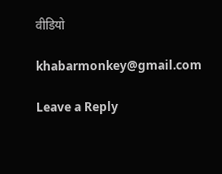वीडियो

khabarmonkey@gmail.com

Leave a Reply